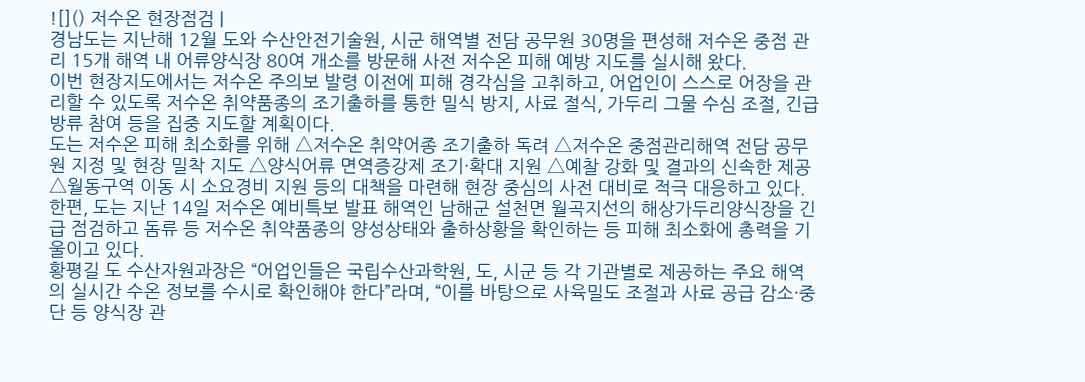![]() 저수온 현장점검 |
경남도는 지난해 12월 도와 수산안전기술원, 시군 해역별 전담 공무원 30명을 편성해 저수온 중점 관리 15개 해역 내 어류양식장 80여 개소를 방문해 사전 저수온 피해 예방 지도를 실시해 왔다.
이번 현장지도에서는 저수온 주의보 발령 이전에 피해 경각심을 고취하고, 어업인이 스스로 어장을 관리할 수 있도록 저수온 취약품종의 조기출하를 통한 밀식 방지, 사료 절식, 가두리 그물 수심 조절, 긴급 방류 참여 등을 집중 지도할 계획이다.
도는 저수온 피해 최소화를 위해 △저수온 취약어종 조기출하 독려 △저수온 중점관리해역 전담 공무원 지정 및 현장 밀착 지도 △양식어류 면역증강제 조기·확대 지원 △예찰 강화 및 결과의 신속한 제공 △월동구역 이동 시 소요경비 지원 등의 대책을 마련해 현장 중심의 사전 대비로 적극 대응하고 있다.
한편, 도는 지난 14일 저수온 예비특보 발표 해역인 남해군 설천면 월곡지선의 해상가두리양식장을 긴급 점검하고 돔류 등 저수온 취약품종의 양성상태와 출하상황을 확인하는 등 피해 최소화에 총력을 기울이고 있다.
황평길 도 수산자원과장은 “어업인들은 국립수산과학원, 도, 시군 등 각 기관별로 제공하는 주요 해역의 실시간 수온 정보를 수시로 확인해야 한다”라며, “이를 바탕으로 사육밀도 조절과 사료 공급 감소·중단 등 양식장 관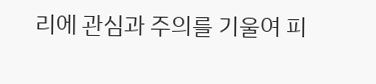리에 관심과 주의를 기울여 피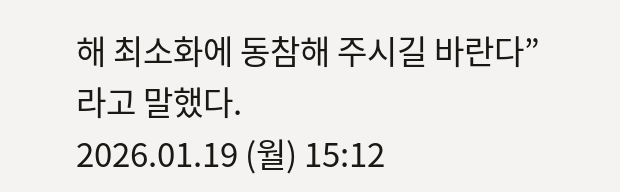해 최소화에 동참해 주시길 바란다”라고 말했다.
2026.01.19 (월) 15:12